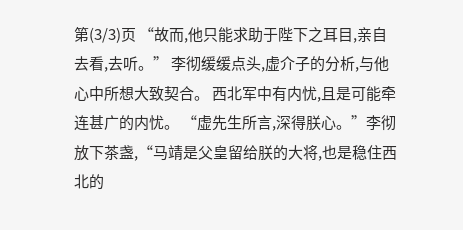第(3/3)页 “故而,他只能求助于陛下之耳目,亲自去看,去听。” 李彻缓缓点头,虚介子的分析,与他心中所想大致契合。 西北军中有内忧,且是可能牵连甚广的内忧。 “虚先生所言,深得朕心。”李彻放下茶盏,“马靖是父皇留给朕的大将,也是稳住西北的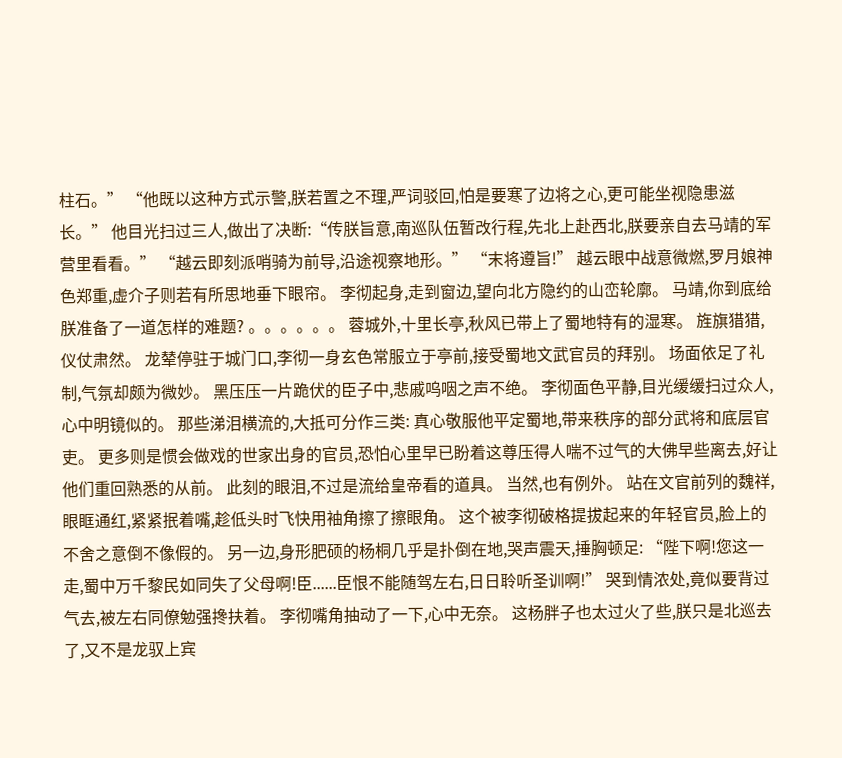柱石。” “他既以这种方式示警,朕若置之不理,严词驳回,怕是要寒了边将之心,更可能坐视隐患滋长。” 他目光扫过三人,做出了决断:“传朕旨意,南巡队伍暂改行程,先北上赴西北,朕要亲自去马靖的军营里看看。” “越云即刻派哨骑为前导,沿途视察地形。” “末将遵旨!” 越云眼中战意微燃,罗月娘神色郑重,虚介子则若有所思地垂下眼帘。 李彻起身,走到窗边,望向北方隐约的山峦轮廓。 马靖,你到底给朕准备了一道怎样的难题? 。。。。。。 蓉城外,十里长亭,秋风已带上了蜀地特有的湿寒。 旌旗猎猎,仪仗肃然。 龙辇停驻于城门口,李彻一身玄色常服立于亭前,接受蜀地文武官员的拜别。 场面依足了礼制,气氛却颇为微妙。 黑压压一片跪伏的臣子中,悲戚呜咽之声不绝。 李彻面色平静,目光缓缓扫过众人,心中明镜似的。 那些涕泪横流的,大抵可分作三类: 真心敬服他平定蜀地,带来秩序的部分武将和底层官吏。 更多则是惯会做戏的世家出身的官员,恐怕心里早已盼着这尊压得人喘不过气的大佛早些离去,好让他们重回熟悉的从前。 此刻的眼泪,不过是流给皇帝看的道具。 当然,也有例外。 站在文官前列的魏祥,眼眶通红,紧紧抿着嘴,趁低头时飞快用袖角擦了擦眼角。 这个被李彻破格提拔起来的年轻官员,脸上的不舍之意倒不像假的。 另一边,身形肥硕的杨桐几乎是扑倒在地,哭声震天,捶胸顿足: “陛下啊!您这一走,蜀中万千黎民如同失了父母啊!臣......臣恨不能随驾左右,日日聆听圣训啊!” 哭到情浓处,竟似要背过气去,被左右同僚勉强搀扶着。 李彻嘴角抽动了一下,心中无奈。 这杨胖子也太过火了些,朕只是北巡去了,又不是龙驭上宾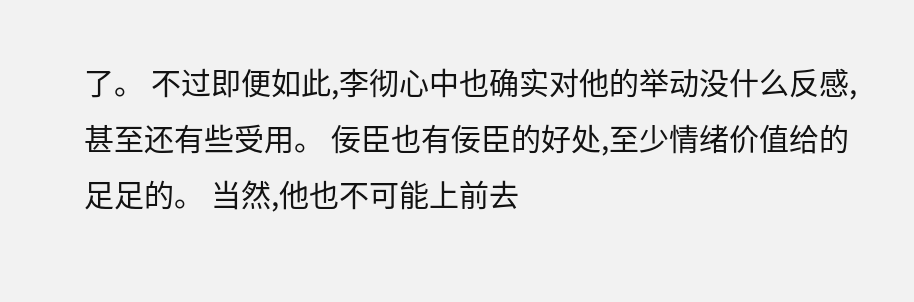了。 不过即便如此,李彻心中也确实对他的举动没什么反感,甚至还有些受用。 佞臣也有佞臣的好处,至少情绪价值给的足足的。 当然,他也不可能上前去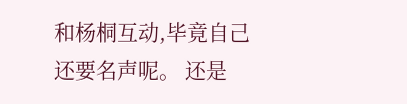和杨桐互动,毕竟自己还要名声呢。 还是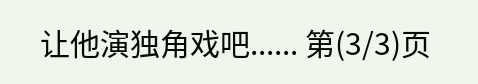让他演独角戏吧...... 第(3/3)页